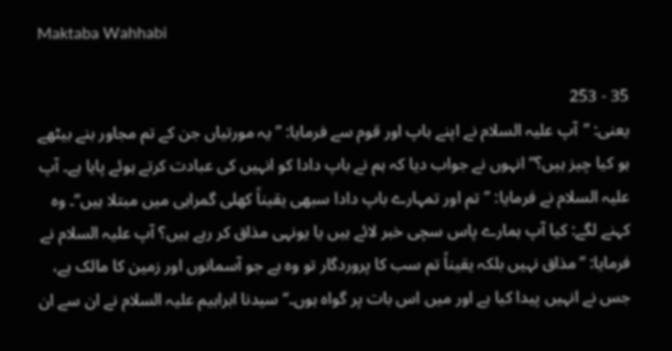Maktaba Wahhabi

35 - 253
یعنی: ’’آپ علیہ السلام نے اپنے باپ اور قوم سے فرمایا: ’’یہ مورتیاں جن کے تم مجاور بنے بیٹھے ہو کیا چیز ہیں؟‘‘ انہوں نے جواب دیا کہ ہم نے باپ دادا کو انہیں کی عبادت کرتے ہوئے پایا ہے۔ آپ علیہ السلام نے فرمایا: ’’تم اور تمہارے باپ دادا سبھی یقیناً کھلی گمراہی میں مبتلا ہیں‘‘۔ وہ کہنے لگے: کیا آپ ہمارے پاس سچی خبر لائے ہیں یا یونہی مذاق کر رہے ہیں؟ آپ علیہ السلام نے فرمایا: ’’مذاق نہیں بلکہ یقیناً تم سب کا پروردگار تو وہ ہے جو آسمانوں اور زمین کا مالک ہے، جس نے انہیں پیدا کیا ہے اور میں اس بات پر گواہ ہوں۔‘‘ سیدنا ابراہیم علیہ السلام نے ان سے ان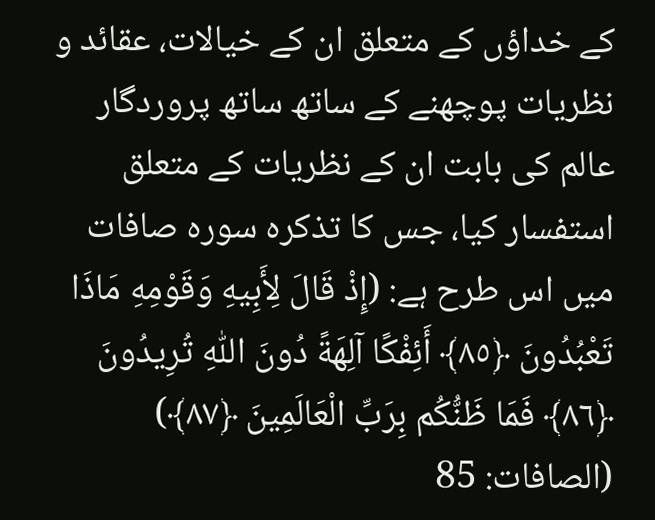کے خداؤں کے متعلق ان کے خیالات، عقائد و نظریات پوچھنے کے ساتھ ساتھ پروردگار عالم کی بابت ان کے نظریات کے متعلق استفسار کیا، جس کا تذکرہ سورہ صافات میں اس طرح ہے: (إِذْ قَالَ لِأَبِيهِ وَقَوْمِهِ مَاذَا تَعْبُدُونَ ﴿٨٥﴾ أَئِفْكًا آلِهَةً دُونَ اللّٰهِ تُرِيدُونَ ﴿٨٦﴾ فَمَا ظَنُّكُم بِرَبِّ الْعَالَمِينَ ﴿٨٧﴾) (الصافات: 85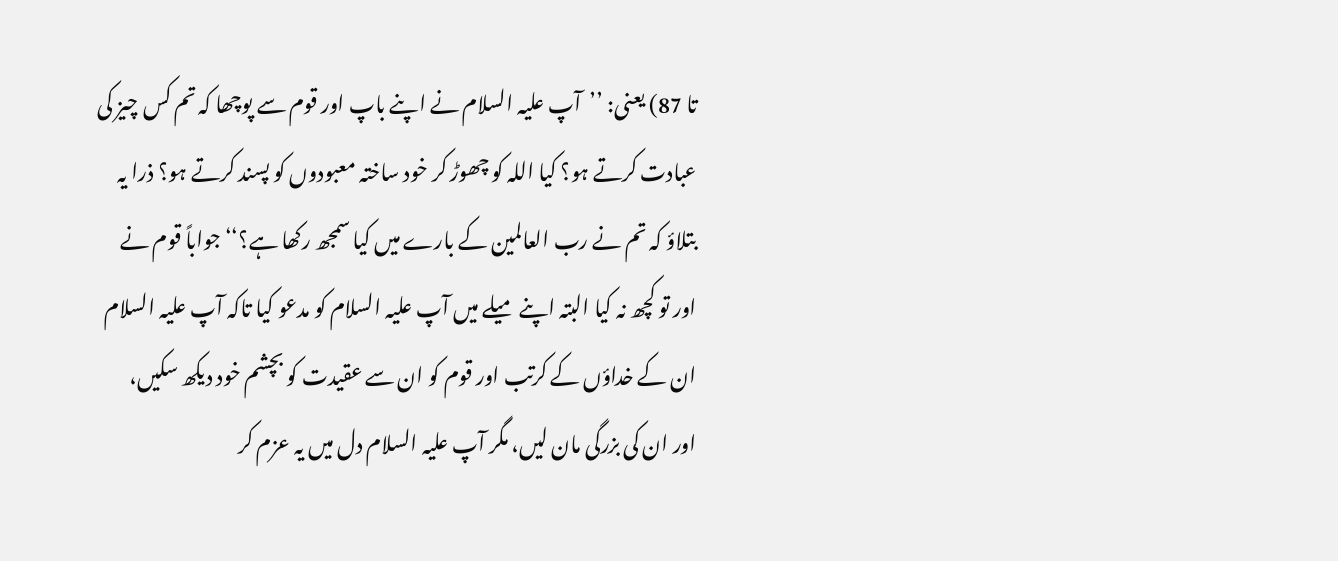تا 87) یعنی: ’’آپ علیہ السلام نے اپنے باپ اور قوم سے پوچھا کہ تم کس چیز کی عبادت کرتے ہو؟ کیا اللہ کو چھوڑ کر خود ساختہ معبودوں کو پسند کرتے ہو؟ ذرا یہ بتلاؤ کہ تم نے رب العالمین کے بارے میں کیا سمجھ رکھا ہے؟‘‘ جواباً قوم نے اور تو کچھ نہ کیا البتہ اپنے میلے میں آپ علیہ السلام کو مدعو کیا تاکہ آپ علیہ السلام ان کے خداؤں کے کرتب اور قوم کو ان سے عقیدت کو بچشم خود دیکھ سکیں، اور ان کی بزرگی مان لیں، مگر آپ علیہ السلام دل میں یہ عزم کر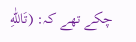چکے تھے کہ: (تَاللّٰهِ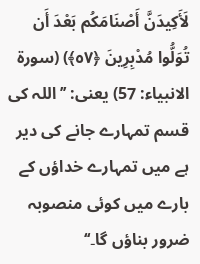لَأَكِيدَنَّ أَصْنَامَكُم بَعْدَ أَن تُوَلُّوا مُدْبِرِينَ ﴿٥٧﴾) (سورۃ الانبیاء: 57) یعنی: ’’اللہ کی قسم تمہارے جانے کی دیر ہے میں تمہارے خداؤں کے بارے میں کوئی منصوبہ ضرور بناؤں گا۔‘‘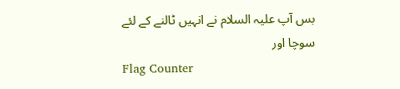بس آپ علیہ السلام نے انہیں ٹالنے کے لئے سوچا اور
Flag Counter